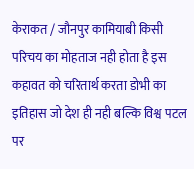केराकत / जौनपुर कामियाबी किसी परिचय का मोहताज नही होता है इस कहावत को चरितार्थ करता डोभी का इतिहास जो देश ही नही बल्कि विश्व पटल पर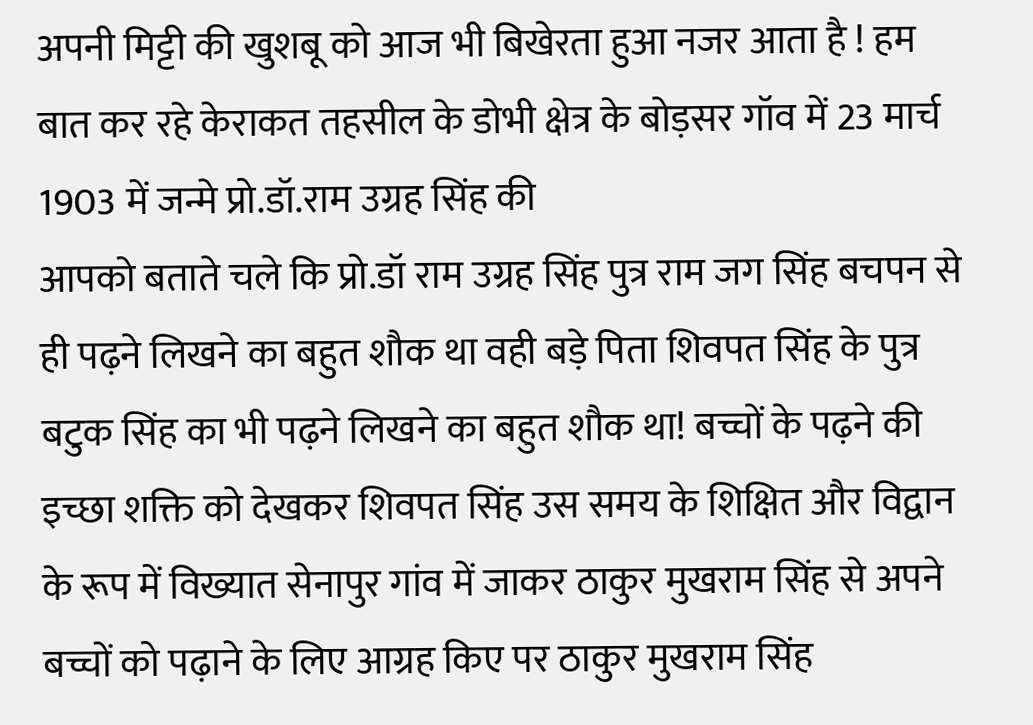अपनी मिट्टी की खुशबू को आज भी बिखेरता हुआ नजर आता है ! हम बात कर रहे केराकत तहसील के डोभी क्षेत्र के बोड़सर गॉव में 23 मार्च 1903 में जन्मे प्रो.डॉ.राम उग्रह सिंह की
आपको बताते चले कि प्रो.डॉ राम उग्रह सिंह पुत्र राम जग सिंह बचपन से ही पढ़ने लिखने का बहुत शौक था वही बड़े पिता शिवपत सिंह के पुत्र बटुक सिंह का भी पढ़ने लिखने का बहुत शौक था! बच्चों के पढ़ने की इच्छा शक्ति को देखकर शिवपत सिंह उस समय के शिक्षित और विद्वान के रूप में विख्यात सेनापुर गांव में जाकर ठाकुर मुखराम सिंह से अपने बच्चों को पढ़ाने के लिए आग्रह किए पर ठाकुर मुखराम सिंह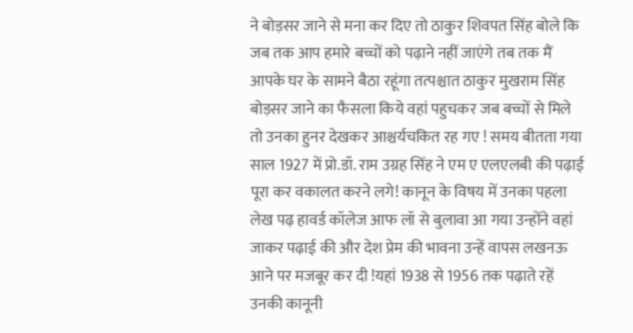ने बोड़सर जाने से मना कर दिए तो ठाकुर शिवपत सिंह बोले कि जब तक आप हमारे बच्चों को पढ़ाने नहीं जाएंगे तब तक मैं आपके घर के सामने बैठा रहूंगा तत्पश्चात ठाकुर मुखराम सिंह बोड़सर जाने का फैसला किये वहां पहुचकर जब बच्चों से मिले तो उनका हुनर देखकर आश्चर्यचकित रह गए ! समय बीतता गया साल 1927 में प्रो.डॉ. राम उग्रह सिंह ने एम ए एलएलबी की पढ़ाई पूरा कर वकालत करने लगे! कानून के विषय में उनका पहला लेख पढ़ हावर्ड कॉलेज आफ लॉ से बुलावा आ गया उन्होंने वहां जाकर पढ़ाई की और देश प्रेम की भावना उन्हें वापस लखनऊ आने पर मजबूर कर दी !यहां 1938 से 1956 तक पढ़ाते रहें उनकी कानूनी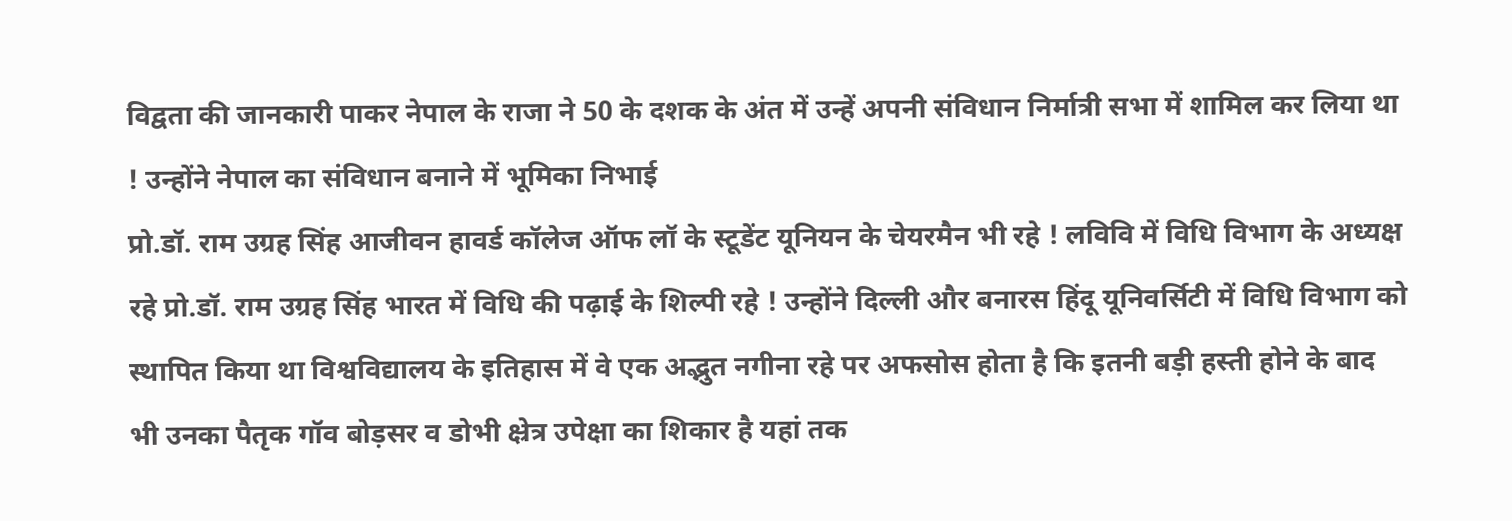विद्वता की जानकारी पाकर नेपाल के राजा ने 50 के दशक के अंत में उन्हें अपनी संविधान निर्मात्री सभा में शामिल कर लिया था ! उन्होंने नेपाल का संविधान बनाने में भूमिका निभाई
प्रो.डॉ. राम उग्रह सिंह आजीवन हावर्ड कॉलेज ऑफ लॉ के स्टूडेंट यूनियन के चेयरमैन भी रहे ! लविवि में विधि विभाग के अध्यक्ष रहे प्रो.डॉ. राम उग्रह सिंह भारत में विधि की पढ़ाई के शिल्पी रहे ! उन्होंने दिल्ली और बनारस हिंदू यूनिवर्सिटी में विधि विभाग को स्थापित किया था विश्वविद्यालय के इतिहास में वे एक अद्भुत नगीना रहे पर अफसोस होता है कि इतनी बड़ी हस्ती होने के बाद भी उनका पैतृक गॉव बोड़सर व डोभी क्ष्रेत्र उपेक्षा का शिकार है यहां तक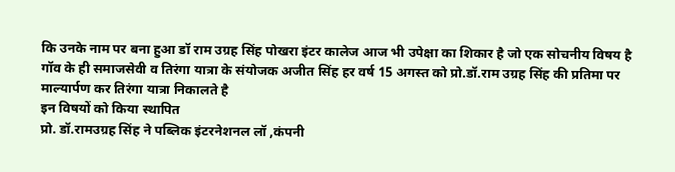कि उनके नाम पर बना हुआ डॉ राम उग्रह सिंह पोखरा इंटर कालेज आज भी उपेक्षा का शिकार है जो एक सोचनीय विषय है गॉव के ही समाजसेवी व तिरंगा यात्रा के संयोजक अजीत सिंह हर वर्ष 15 अगस्त को प्रो.डॉ.राम उग्रह सिंह की प्रतिमा पर माल्यार्पण कर तिरंगा यात्रा निकालते है
इन विषयों को किया स्थापित
प्रो. डॉ.रामउग्रह सिंह ने पब्लिक इंटरनेशनल लॉ ,कंपनी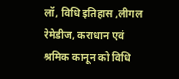लॉ, विधि इतिहास ,लीगल रेमेडीज, कराधान एवं श्रमिक कानून को विधि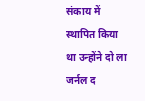संकाय में स्थापित किया था उन्होंने दो ला जर्नल द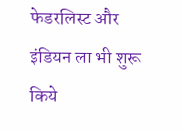फेडरलिस्ट और इंडियन ला भी शुरू किये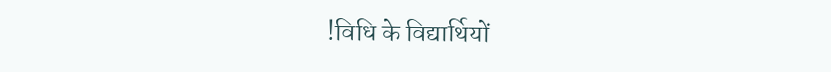!विधि के विद्यार्थियों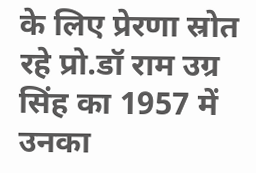के लिए प्रेरणा स्रोत रहे प्रो.डॉ राम उग्र सिंह का 1957 में उनका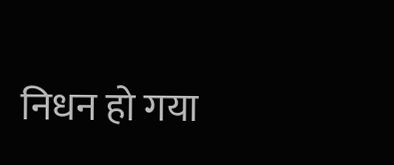निधन हो गया